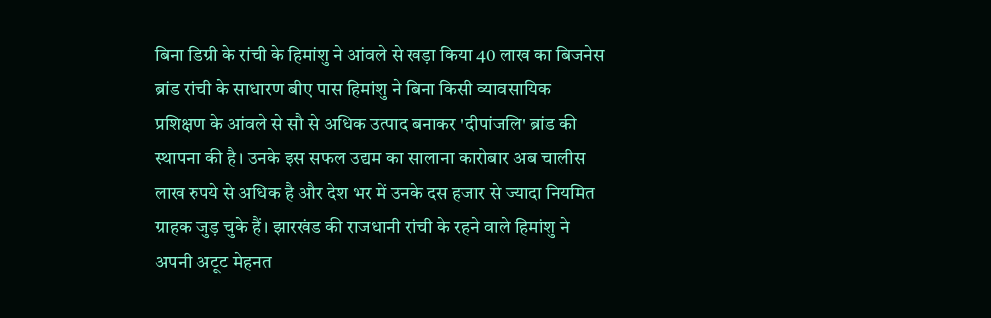बिना डिग्री के रांची के हिमांशु ने आंवले से खड़ा किया 40 लाख का बिजनेस ब्रांड रांची के साधारण बीए पास हिमांशु ने बिना किसी व्यावसायिक प्रशिक्षण के आंवले से सौ से अधिक उत्पाद बनाकर 'दीपांजलि' ब्रांड की स्थापना की है। उनके इस सफल उद्यम का सालाना कारोबार अब चालीस लाख रुपये से अधिक है और देश भर में उनके दस हजार से ज्यादा नियमित ग्राहक जुड़ चुके हैं। झारखंड की राजधानी रांची के रहने वाले हिमांशु ने अपनी अटूट मेहनत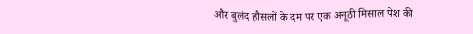और बुलंद हौसलों के दम पर एक अनूठी मिसाल पेश की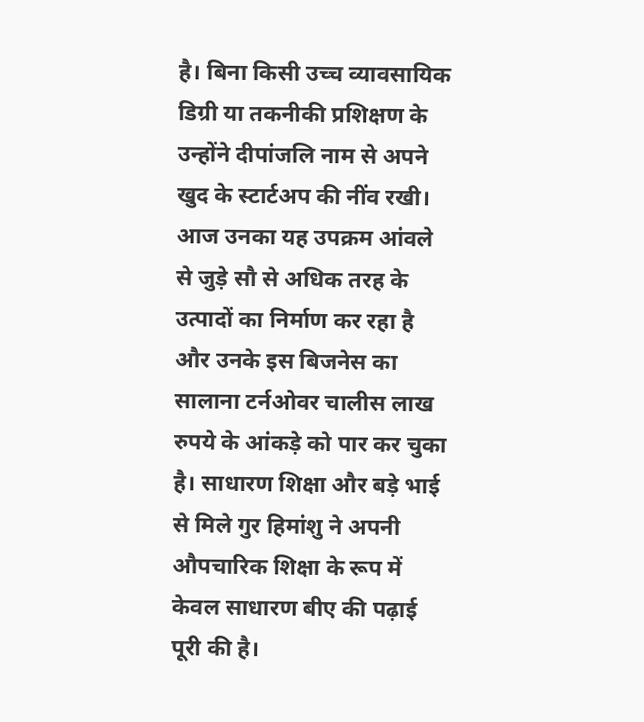है। बिना किसी उच्च व्यावसायिक डिग्री या तकनीकी प्रशिक्षण के उन्होंने दीपांजलि नाम से अपने खुद के स्टार्टअप की नींव रखी। आज उनका यह उपक्रम आंवले से जुड़े सौ से अधिक तरह के उत्पादों का निर्माण कर रहा है और उनके इस बिजनेस का सालाना टर्नओवर चालीस लाख रुपये के आंकड़े को पार कर चुका है। साधारण शिक्षा और बड़े भाई से मिले गुर हिमांशु ने अपनी औपचारिक शिक्षा के रूप में केवल साधारण बीए की पढ़ाई पूरी की है।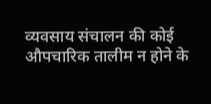व्यवसाय संचालन की कोई औपचारिक तालीम न होने के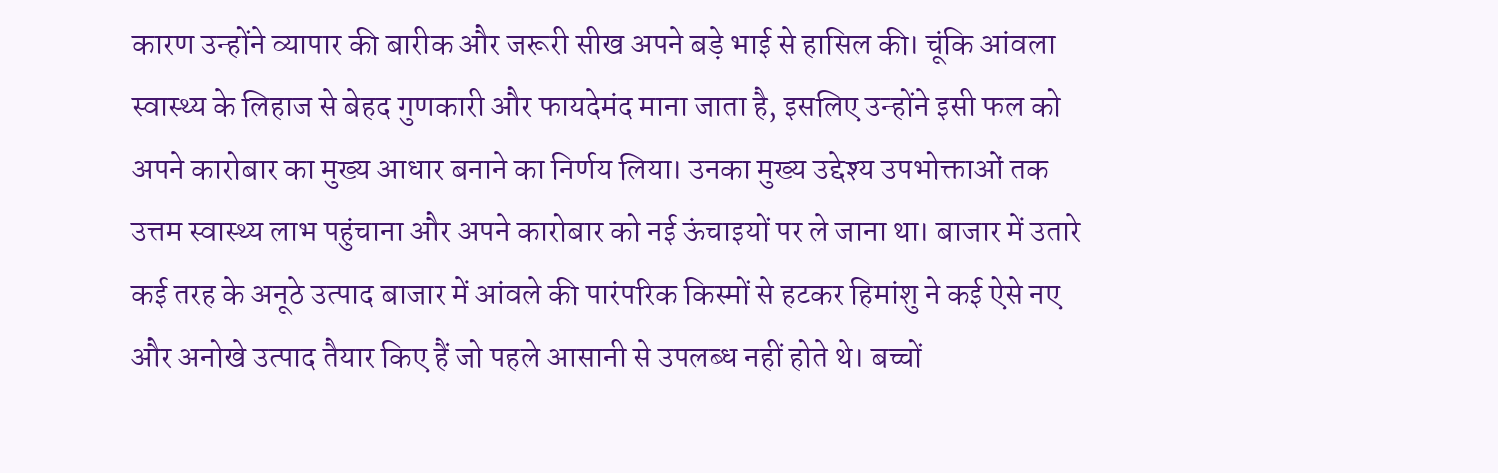कारण उन्होंने व्यापार की बारीक और जरूरी सीख अपने बड़े भाई से हासिल की। चूंकि आंवला स्वास्थ्य के लिहाज से बेहद गुणकारी और फायदेमंद माना जाता है, इसलिए उन्होंने इसी फल को अपने कारोबार का मुख्य आधार बनाने का निर्णय लिया। उनका मुख्य उद्देश्य उपभोक्ताओं तक उत्तम स्वास्थ्य लाभ पहुंचाना और अपने कारोबार को नई ऊंचाइयों पर ले जाना था। बाजार में उतारे कई तरह के अनूठे उत्पाद बाजार में आंवले की पारंपरिक किस्मों से हटकर हिमांशु ने कई ऐसे नए और अनोखे उत्पाद तैयार किए हैं जो पहले आसानी से उपलब्ध नहीं होते थे। बच्चों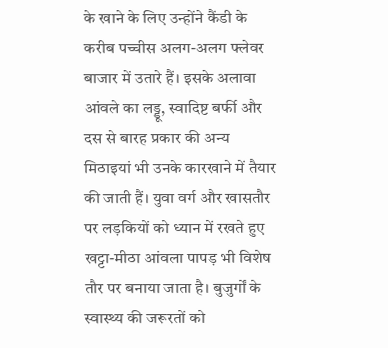के खाने के लिए उन्होंने कैंडी के करीब पच्चीस अलग-अलग फ्लेवर बाजार में उतारे हैं। इसके अलावा आंवले का लड्डू, स्वादिष्ट बर्फी और दस से बारह प्रकार की अन्य मिठाइयां भी उनके कारखाने में तैयार की जाती हैं। युवा वर्ग और खासतौर पर लड़कियों को ध्यान में रखते हुए खट्टा-मीठा आंवला पापड़ भी विशेष तौर पर बनाया जाता है। बुजुर्गों के स्वास्थ्य की जरूरतों को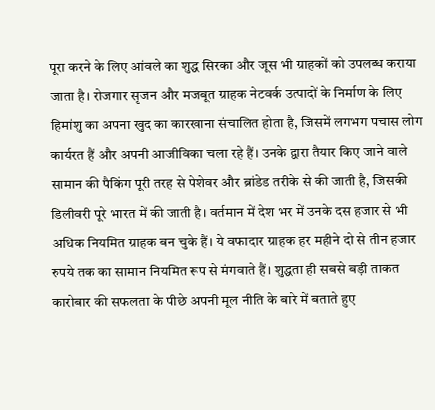पूरा करने के लिए आंवले का शुद्ध सिरका और जूस भी ग्राहकों को उपलब्ध कराया जाता है। रोजगार सृजन और मजबूत ग्राहक नेटवर्क उत्पादों के निर्माण के लिए हिमांशु का अपना खुद का कारखाना संचालित होता है, जिसमें लगभग पचास लोग कार्यरत हैं और अपनी आजीविका चला रहे हैं। उनके द्वारा तैयार किए जाने वाले सामान की पैकिंग पूरी तरह से पेशेवर और ब्रांडेड तरीके से की जाती है, जिसकी डिलीवरी पूरे भारत में की जाती है। वर्तमान में देश भर में उनके दस हजार से भी अधिक नियमित ग्राहक बन चुके हैं। ये वफादार ग्राहक हर महीने दो से तीन हजार रुपये तक का सामान नियमित रूप से मंगवाते हैं। शुद्धता ही सबसे बड़ी ताकत कारोबार की सफलता के पीछे अपनी मूल नीति के बारे में बताते हुए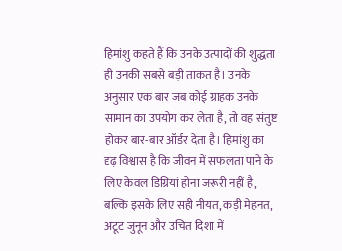हिमांशु कहते हैं कि उनके उत्पादों की शुद्धता ही उनकी सबसे बड़ी ताकत है। उनके अनुसार एक बार जब कोई ग्राहक उनके सामान का उपयोग कर लेता है, तो वह संतुष्ट होकर बार-बार ऑर्डर देता है। हिमांशु का दृढ़ विश्वास है कि जीवन में सफलता पाने के लिए केवल डिग्रियां होना जरूरी नहीं है, बल्कि इसके लिए सही नीयत, कड़ी मेहनत, अटूट जुनून और उचित दिशा में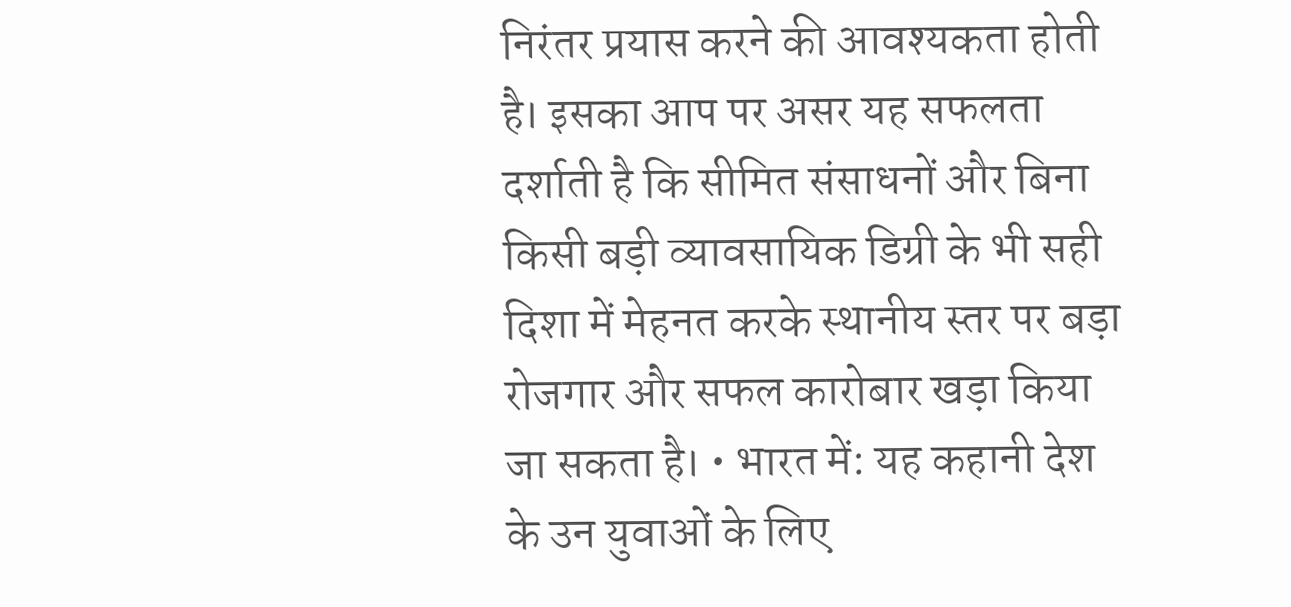निरंतर प्रयास करने की आवश्यकता होती है। इसका आप पर असर यह सफलता दर्शाती है कि सीमित संसाधनों और बिना किसी बड़ी व्यावसायिक डिग्री के भी सही दिशा में मेहनत करके स्थानीय स्तर पर बड़ा रोजगार और सफल कारोबार खड़ा किया जा सकता है। • भारत में: यह कहानी देश के उन युवाओं के लिए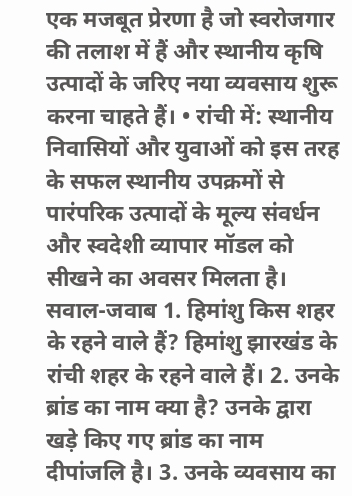एक मजबूत प्रेरणा है जो स्वरोजगार की तलाश में हैं और स्थानीय कृषि उत्पादों के जरिए नया व्यवसाय शुरू करना चाहते हैं। • रांची में: स्थानीय निवासियों और युवाओं को इस तरह के सफल स्थानीय उपक्रमों से पारंपरिक उत्पादों के मूल्य संवर्धन और स्वदेशी व्यापार मॉडल को सीखने का अवसर मिलता है। सवाल-जवाब 1. हिमांशु किस शहर के रहने वाले हैं? हिमांशु झारखंड के रांची शहर के रहने वाले हैं। 2. उनके ब्रांड का नाम क्या है? उनके द्वारा खड़े किए गए ब्रांड का नाम दीपांजलि है। 3. उनके व्यवसाय का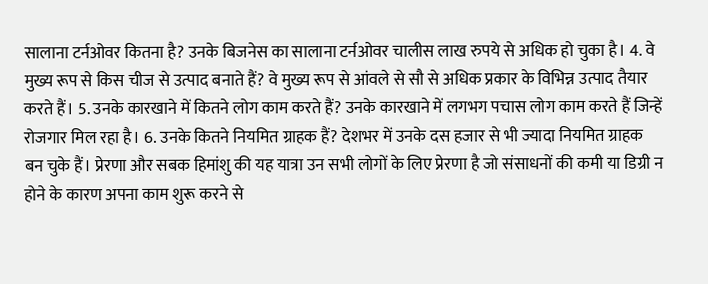सालाना टर्नओवर कितना है? उनके बिजनेस का सालाना टर्नओवर चालीस लाख रुपये से अधिक हो चुका है। 4. वे मुख्य रूप से किस चीज से उत्पाद बनाते हैं? वे मुख्य रूप से आंवले से सौ से अधिक प्रकार के विभिन्न उत्पाद तैयार करते हैं। 5. उनके कारखाने में कितने लोग काम करते हैं? उनके कारखाने में लगभग पचास लोग काम करते हैं जिन्हें रोजगार मिल रहा है। 6. उनके कितने नियमित ग्राहक हैं? देशभर में उनके दस हजार से भी ज्यादा नियमित ग्राहक बन चुके हैं। प्रेरणा और सबक हिमांशु की यह यात्रा उन सभी लोगों के लिए प्रेरणा है जो संसाधनों की कमी या डिग्री न होने के कारण अपना काम शुरू करने से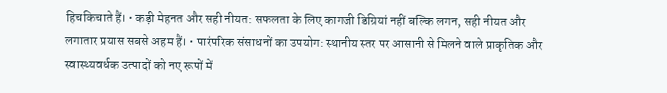हिचकिचाते हैं। • कड़ी मेहनत और सही नीयत: सफलता के लिए कागजी डिग्रियां नहीं बल्कि लगन, सही नीयत और लगातार प्रयास सबसे अहम हैं। • पारंपरिक संसाधनों का उपयोग: स्थानीय स्तर पर आसानी से मिलने वाले प्राकृतिक और स्वास्थ्यवर्धक उत्पादों को नए रूपों में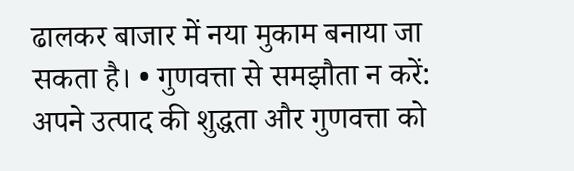ढालकर बाजार में नया मुकाम बनाया जा सकता है। • गुणवत्ता से समझौता न करें: अपने उत्पाद की शुद्धता और गुणवत्ता को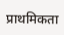प्राथमिकता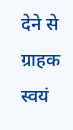देने से ग्राहक स्वयं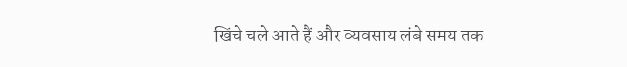खिंचे चले आते हैं और व्यवसाय लंबे समय तक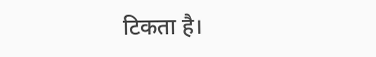टिकता है।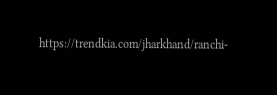https://trendkia.com/jharkhand/ranchi-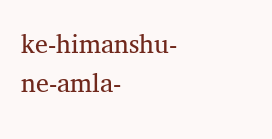ke-himanshu-ne-amla-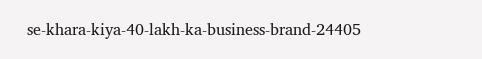se-khara-kiya-40-lakh-ka-business-brand-24405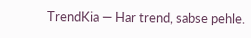TrendKia — Har trend, sabse pehle.